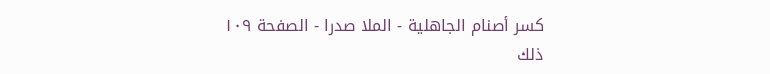كسر أصنام الجاهلية - الملا صدرا - الصفحة ١٠٩
ذلك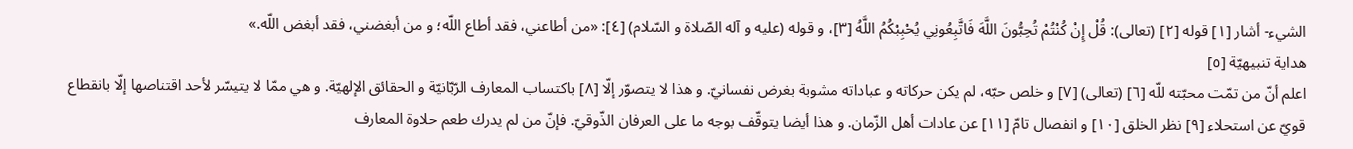الشيء- أشار [١] قوله [٢] (تعالى): قُلْ إِنْ كُنْتُمْ تُحِبُّونَ اللَّهَ فَاتَّبِعُونِي يُحْبِبْكُمُ اللَّهُ [٣]، و قوله (عليه و آله الصّلاة و السّلام) [٤]: «من أطاعني، فقد أطاع اللّه؛ و من أبغضني، فقد أبغض اللّه.»
هداية تنبيهيّة [٥]
اعلم أنّ من تمّت محبّته للّه [٦] (تعالى) [٧] و خلص حبّه، لم يكن حركاته و عباداته مشوبة بغرض نفسانيّ. و هذا لا يتصوّر إلّا [٨] باكتساب المعارف الرّبّانيّة و الحقائق الإلهيّة. و هي ممّا لا يتيسّر لأحد اقتناصها إلّا بانقطاع قويّ عن استحلاء [٩] نظر الخلق [١٠] و انفصال تامّ [١١] عن عادات أهل الزّمان. و هذا أيضا يتوقّف بوجه ما على العرفان الذّوقيّ. فإنّ من لم يدرك طعم حلاوة المعارف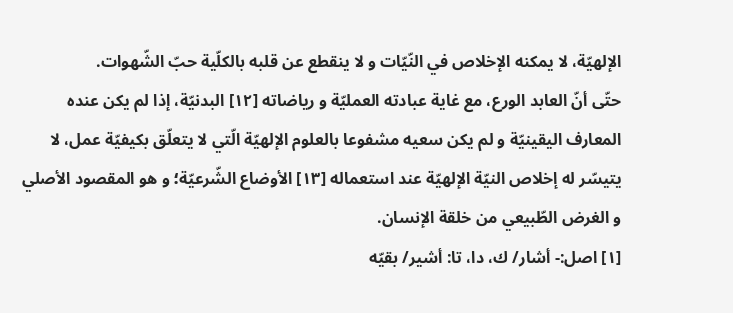الإلهيّة، لا يمكنه الإخلاص في النّيّات و لا ينقطع عن قلبه بالكلّية حبّ الشّهوات.
حتّى أنّ العابد الورع، مع غاية عبادته العمليّة و رياضاته [١٢] البدنيّة، إذا لم يكن عنده المعارف اليقينيّة و لم يكن سعيه مشفوعا بالعلوم الإلهيّة الّتي لا يتعلّق بكيفيّة عمل، لا يتيسّر له إخلاص النيّة الإلهيّة عند استعماله [١٣] الأوضاع الشّرعيّة؛ و هو المقصود الأصلي و الغرض الطّبيعي من خلقة الإنسان.
[١] اصل:- أشار/ ك، دا، تا: أشير/ بقيّه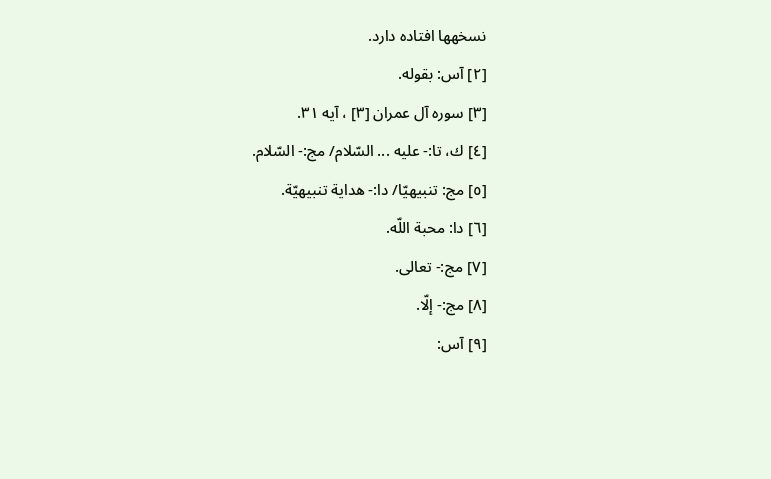نسخهها افتاده دارد.
[٢] آس: بقوله.
[٣] سوره آل عمران [٣] ، آيه ٣١.
[٤] ك، تا:- عليه ... السّلام/ مج:- السّلام.
[٥] مج: تنبيهيّا/ دا:- هداية تنبيهيّة.
[٦] دا: محبة اللّه.
[٧] مج:- تعالى.
[٨] مج:- إلّا.
[٩] آس: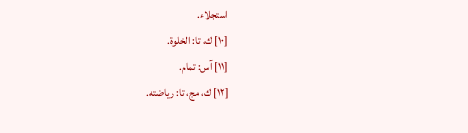استجلاء.
[١٠] ك، تا: الخلوة.
[١١] آس: تمام.
[١٢] ك، مج، تا: رياضته.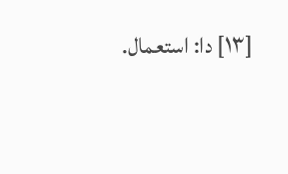[١٣] دا: استعمال.